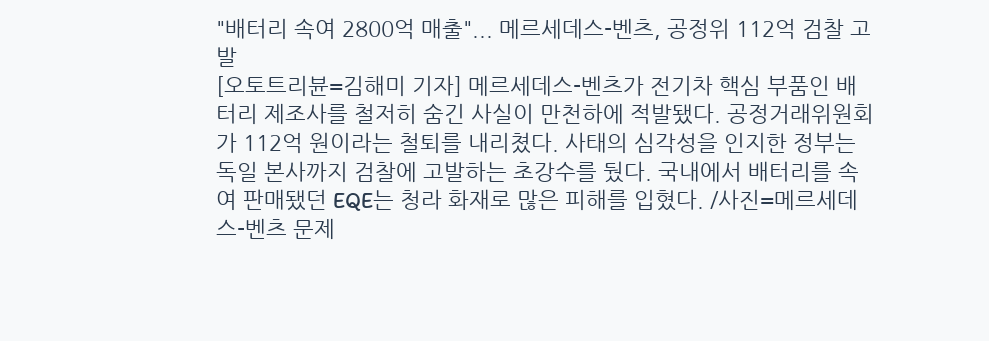"배터리 속여 2800억 매출"... 메르세데스-벤츠, 공정위 112억 검찰 고발
[오토트리뷴=김해미 기자] 메르세데스-벤츠가 전기차 핵심 부품인 배터리 제조사를 철저히 숨긴 사실이 만천하에 적발됐다. 공정거래위원회가 112억 원이라는 철퇴를 내리쳤다. 사태의 심각성을 인지한 정부는 독일 본사까지 검찰에 고발하는 초강수를 뒀다. 국내에서 배터리를 속여 판매됐던 EQE는 청라 화재로 많은 피해를 입혔다. /사진=메르세데스-벤츠 문제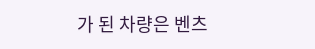가 된 차량은 벤츠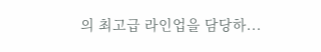의 최고급 라인업을 담당하...